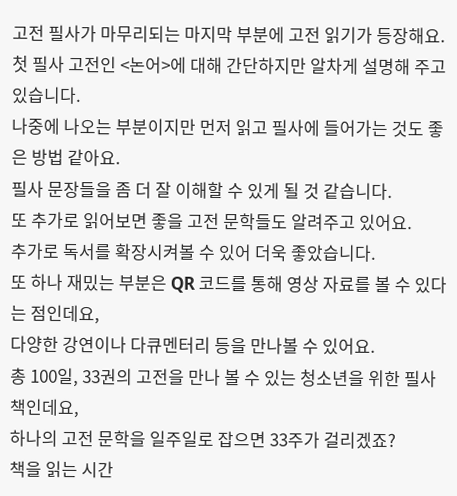고전 필사가 마무리되는 마지막 부분에 고전 읽기가 등장해요.
첫 필사 고전인 <논어>에 대해 간단하지만 알차게 설명해 주고 있습니다.
나중에 나오는 부분이지만 먼저 읽고 필사에 들어가는 것도 좋은 방법 같아요.
필사 문장들을 좀 더 잘 이해할 수 있게 될 것 같습니다.
또 추가로 읽어보면 좋을 고전 문학들도 알려주고 있어요.
추가로 독서를 확장시켜볼 수 있어 더욱 좋았습니다.
또 하나 재밌는 부분은 QR 코드를 통해 영상 자료를 볼 수 있다는 점인데요,
다양한 강연이나 다큐멘터리 등을 만나볼 수 있어요.
총 100일, 33권의 고전을 만나 볼 수 있는 청소년을 위한 필사 책인데요,
하나의 고전 문학을 일주일로 잡으면 33주가 걸리겠죠?
책을 읽는 시간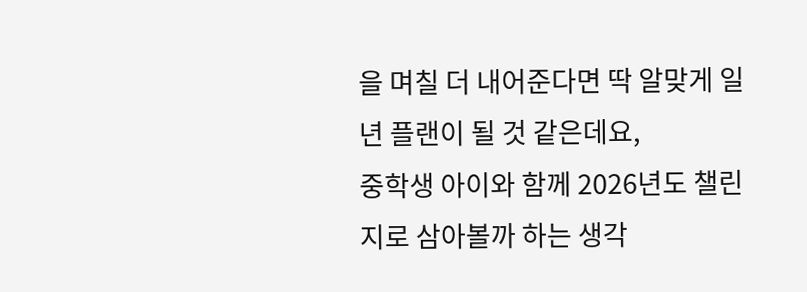을 며칠 더 내어준다면 딱 알맞게 일 년 플랜이 될 것 같은데요,
중학생 아이와 함께 2026년도 챌린지로 삼아볼까 하는 생각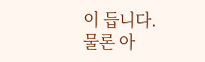이 듭니다.
물론 아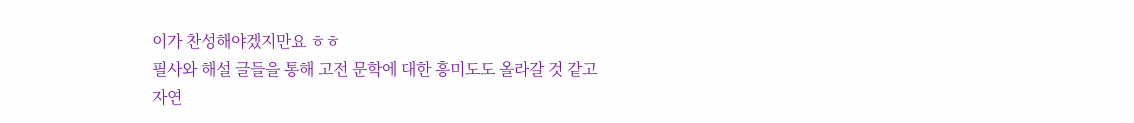이가 찬성해야겠지만요 ㅎㅎ
필사와 해설 글들을 통해 고전 문학에 대한 흥미도도 올라갈 것 같고
자연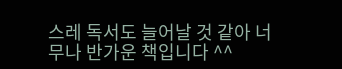스레 독서도 늘어날 것 같아 너무나 반가운 책입니다 ^^